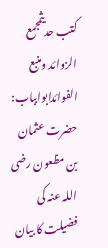کتب حدیثمجمع الزوائد ومنبع الفوائدابوابباب: حضرت عثمان بن مظعون رضی اللہ عنہ کی فضیلت کا بیان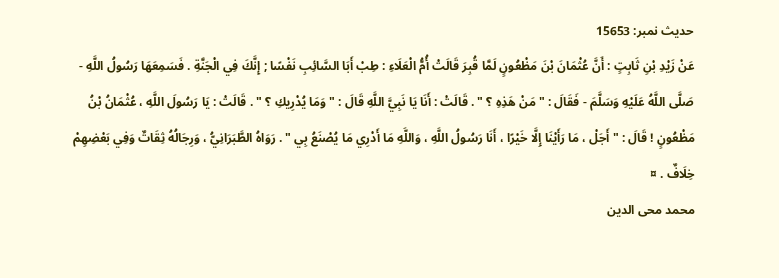حدیث نمبر: 15653
عَنْ زَيْدِ بْنِ ثَابِتٍ : أَنَّ عُثْمَانَ بْنَ مَظْعُونٍ لَمَّا قُبِرَ قَالَتْ أُمُّ الْعَلَاءِ : طِبْ أَبَا السَّائِبِ نَفْسًا ; إِنَّكَ فِي الْجَنَّةِ . فَسَمِعَهَا رَسُولُ اللَّهِ - صَلَّى اللَّهُ عَلَيْهِ وَسَلَّمَ - فَقَالَ : " مَنْ هَذِهِ ؟ " . قَالَتْ : أَنَا يَا نَبِيَّ اللَّهِ قَالَ : " وَمَا يُدْرِيكِ ؟ " . قَالَتْ : يَا رَسُولَ اللَّهِ ، عُثْمَانُ بْنُ مَظْعُونٍ ! قَالَ : " أَجَلْ ، مَا رَأَيْنَا إِلَّا خَيْرًا ، أَنَا رَسُولُ اللَّهِ ، وَاللَّهِ مَا أَدْرِي مَا يُصْنَعُ بِي " . رَوَاهُ الطَّبَرَانِيُّ ، وَرِجَالُهُ ثِقَاتٌ وَفِي بَعْضِهِمْ خِلَافٌ . ¤
محمد محی الدین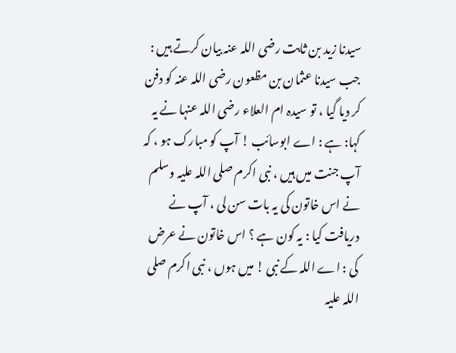سیدنا زید بن ثابت رضی اللہ عنہ بیان کرتے ہیں : جب سیدنا عثمان بن مظعون رضی اللہ عنہ کو دفن کر دیا گیا ، تو سیدہ ام العلاء رضی اللہ عنہا نے یہ کہا: ہے : اے ابوسائب ! آپ کو مبارک ہو ، کہ آپ جنت میں ہیں ، نبی اکرم صلی اللہ علیہ وسلم نے اس خاتون کی یہ بات سن لی ، آپ نے دریافت کیا : یہ کون ہے ؟ اس خاتون نے عرض کی : اے اللہ کے نبی ! میں ہوں ، نبی اکرم صلی اللہ علیہ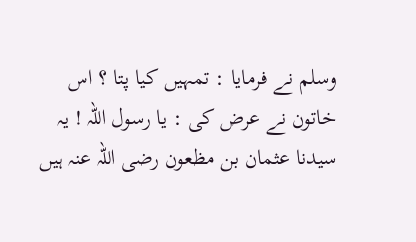وسلم نے فرمایا : تمہیں کیا پتا ؟ اس خاتون نے عرض کی : یا رسول اللہ ! یہ سیدنا عثمان بن مظعون رضی اللہ عنہ ہیں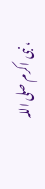، نبی اکرم صلی اللہ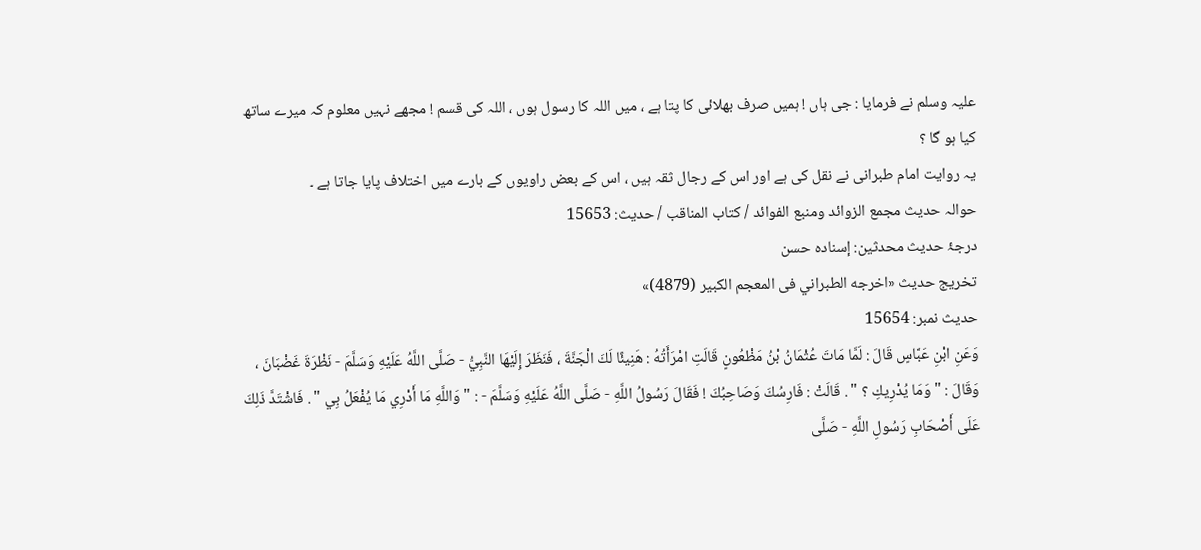علیہ وسلم نے فرمایا : جی ہاں ! ہمیں صرف بھلائی کا پتا ہے ، میں اللہ کا رسول ہوں ، اللہ کی قسم ! مجھے نہیں معلوم کہ میرے ساتھ کیا ہو گا ؟
یہ روایت امام طبرانی نے نقل کی ہے اور اس کے رجال ثقہ ہیں ، اس کے بعض راویوں کے بارے میں اختلاف پایا جاتا ہے ۔
حوالہ حدیث مجمع الزوائد ومنبع الفوائد / كتاب المناقب / حدیث: 15653
درجۂ حدیث محدثین: إسنادہ حسن
تخریج حدیث «اخرجه الطبراني فى المعجم الكبير (4879)»
حدیث نمبر: 15654
وَعَنِ ابْنِ عَبَّاسٍ قَالَ : لَمَّا مَاتَ عُثْمَانُ بْنُ مَظْعُونٍ قَالَتِ امْرَأَتُهُ : هَنِيئًا لَكَ الْجَنَّةَ ، فَنَظَرَ إِلَيْهَا النَّبِيُّ - صَلَّى اللَّهُ عَلَيْهِ وَسَلَّمَ - نَظْرَةَ غَضْبَانَ ، وَقَالَ : " وَمَا يُدْرِيكِ ؟ " . قَالَتْ : فَارِسُكَ وَصَاحِبُكَ ! فَقَالَ رَسُولُ اللَّهِ - صَلَّى اللَّهُ عَلَيْهِ وَسَلَّمَ - : " وَاللَّهِ مَا أَدْرِي مَا يُفْعَلُ بِي " . فَاشْتَدَّ ذَلِكَ عَلَى أَصْحَابِ رَسُولِ اللَّهِ - صَلَّى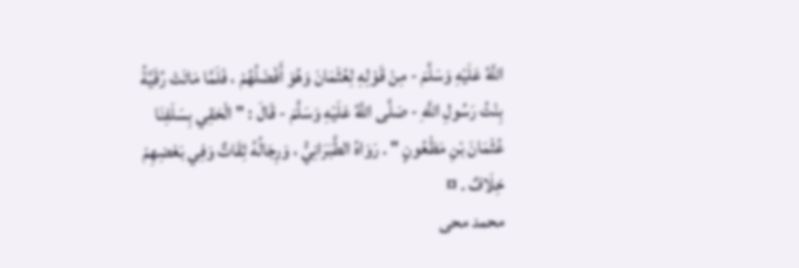اللَّهُ عَلَيْهِ وَسَلَّمَ - مِنْ قَوْلِهِ لِعُثْمَانَ وَهُوَ أَفْضَلُهُمْ ، فَلَمَّا مَاتَتْ رُقَيَّةُ بِنْتُ رَسُولِ اللَّهِ - صَلَّى اللَّهُ عَلَيْهِ وَسَلَّمَ - قَالَ : " الْحَقِي بِسَلَفِنَا عُثْمَانَ بْنِ مَظْعُونٍ " . رَوَاهُ الطَّبَرَانِيُّ ، وَرِجَالُهُ ثِقَاتٌ وَفِي بَعْضِهِمْ خِلَافٌ . ¤
محمد محی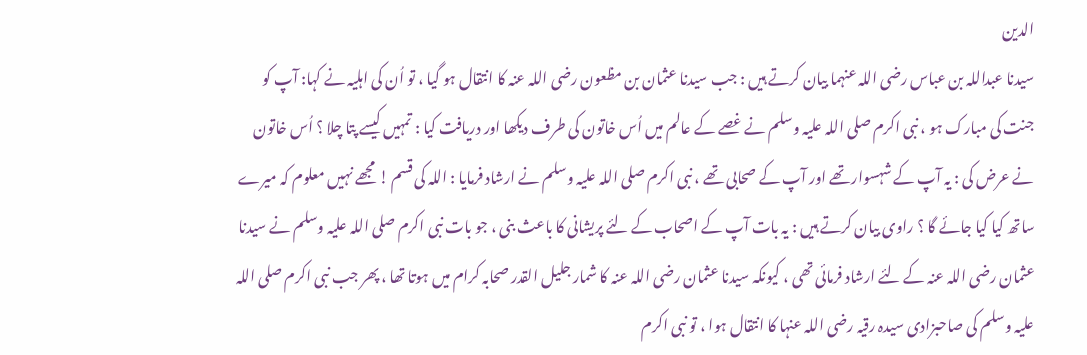الدین
سیدنا عبداللہ بن عباس رضی اللہ عنہما بیان کرتے ہیں : جب سیدنا عثمان بن مظعون رضی اللہ عنہ کا انتقال ہو گیا ، تو اُن کی اہلیہ نے کہا: آپ کو جنت کی مبارک ہو ، نبی اکرم صلی اللہ علیہ وسلم نے غصے کے عالم میں اُس خاتون کی طرف دیکھا اور دریافت کیا : تمہیں کیسے پتا چلا ؟ اُس خاتون نے عرض کی : یہ آپ کے شہسوار تھے اور آپ کے صحابی تھے ، نبی اکرم صلی اللہ علیہ وسلم نے ارشاد فرمایا : اللہ کی قسم ! مجھے نہیں معلوم کہ میرے ساتھ کیا کیا جائے گا ؟ راوی بیان کرتے ہیں : یہ بات آپ کے اصحاب کے لئے پریشانی کا باعث بنی ، جو بات نبی اکرم صلی اللہ علیہ وسلم نے سیدنا عثمان رضی اللہ عنہ کے لئے ارشاد فرمائی تھی ، کیونکہ سیدنا عثمان رضی اللہ عنہ کا شمار جلیل القدر صحابہ کرام میں ہوتا تھا ، پھر جب نبی اکرم صلی اللہ علیہ وسلم کی صاحبزادی سیدہ رقیہ رضی اللہ عنہا کا انتقال ہوا ، تو نبی اکرم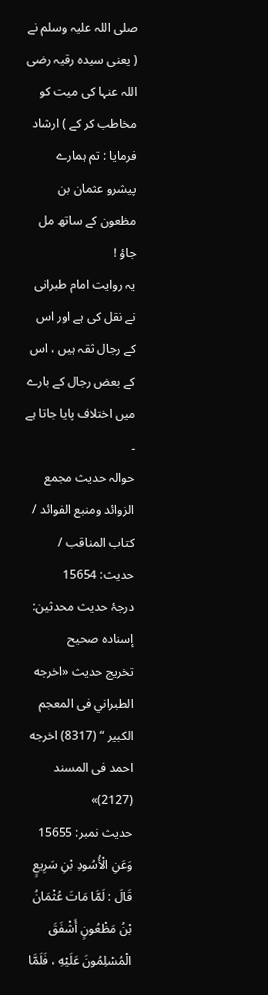صلی اللہ علیہ وسلم نے ( یعنی سیدہ رقیہ رضی اللہ عنہا کی میت کو مخاطب کر کے ) ارشاد فرمایا : تم ہمارے پیشرو عثمان بن مظعون کے ساتھ مل جاؤ !
یہ روایت امام طبرانی نے نقل کی ہے اور اس کے رجال ثقہ ہیں ، اس کے بعض رجال کے بارے میں اختلاف پایا جاتا ہے ۔
حوالہ حدیث مجمع الزوائد ومنبع الفوائد / كتاب المناقب / حدیث: 15654
درجۂ حدیث محدثین: إسنادہ صحیح
تخریج حدیث «اخرجه الطبراني فى المعجم الكبير “ (8317) اخرجه احمد فى المسند (2127)»
حدیث نمبر: 15655
وَعَنِ الْأُسُودِ بْنِ سَرِيعٍ قَالَ : لَمَّا مَاتَ عُثْمَانُ بْنُ مَظْعُونٍ أَشْفَقَ الْمُسْلِمُونَ عَلَيْهِ ، فَلَمَّا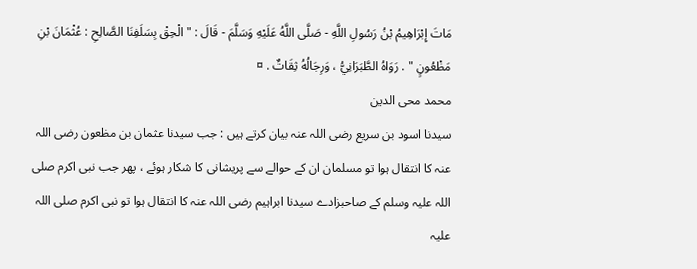مَاتَ إِبْرَاهِيمُ بْنُ رَسُولِ اللَّهِ - صَلَّى اللَّهُ عَلَيْهِ وَسَلَّمَ - قَالَ : " الْحِقْ بِسَلَفِنَا الصَّالِحِ : عُثْمَانَ بْنِ مَظْعُونٍ " . رَوَاهُ الطَّبَرَانِيُّ ، وَرِجَالُهُ ثِقَاتٌ . ¤
محمد محی الدین
سیدنا اسود بن سریع رضی اللہ عنہ بیان کرتے ہیں : جب سیدنا عثمان بن مظعون رضی اللہ عنہ کا انتقال ہوا تو مسلمان ان کے حوالے سے پریشانی کا شکار ہوئے ، پھر جب نبی اکرم صلی اللہ علیہ وسلم کے صاحبزادے سیدنا ابراہیم رضی اللہ عنہ کا انتقال ہوا تو نبی اکرم صلی اللہ علیہ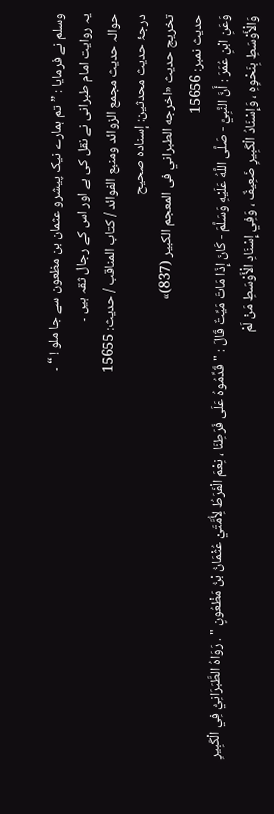وسلم نے فرمایا : ” تم ہمارے نیک پیشرو عثمان بن مظعون سے جا ملو ! “ ۔
یہ روایت امام طبرانی نے نقل کی ہے اور اس کے رجال ثقہ ہیں ۔
حوالہ حدیث مجمع الزوائد ومنبع الفوائد / كتاب المناقب / حدیث: 15655
درجۂ حدیث محدثین: إسنادہ صحیح
تخریج حدیث «اخرجه الطبراني فى المعجم الكبير (837)»
حدیث نمبر: 15656
وَعَنِ ابْنِ عُمَرَ : أَنَّ النَّبِيَّ - صَلَّى اللَّهُ عَلَيْهِ وَسَلَّمَ - كَانَ إِذَا مَاتَ مَيِّتٌ قَالَ : " قَدِّمُوهُ عَلَى فَرَطِنَا ، نِعْمَ الْفَرَطُ لِأُمَّتَيْ عُثْمَانُ بْنُ مَظْعُونٍ " . رَوَاهُ الطَّبَرَانِيُّ فِي الْكَبِيرِ وَالْأَوْسَطِ بِنَحْوِهِ ، وَإِسْنَادُ الْكَبِيرِ ضَعِيفٌ ، وَفِي إِسْنَادِ الْأَوْسَطِ مَنْ لَمْ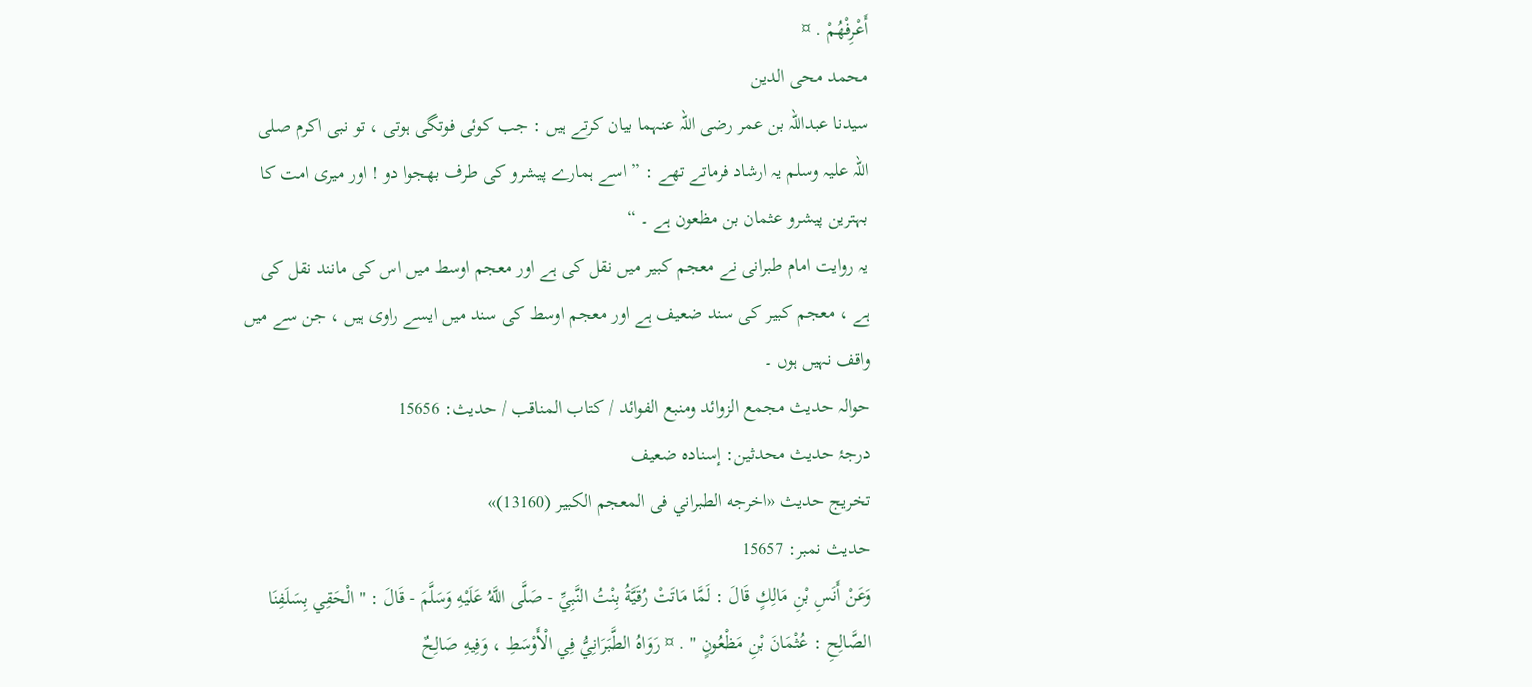أَعْرِفْهُمْ . ¤
محمد محی الدین
سیدنا عبداللہ بن عمر رضی اللہ عنہما بیان کرتے ہیں : جب کوئی فوتگی ہوتی ، تو نبی اکرم صلی اللہ علیہ وسلم یہ ارشاد فرماتے تھے : ” اسے ہمارے پیشرو کی طرف بھجوا دو ! اور میری امت کا بہترین پیشرو عثمان بن مظعون ہے ۔ “
یہ روایت امام طبرانی نے معجم کبیر میں نقل کی ہے اور معجم اوسط میں اس کی مانند نقل کی ہے ، معجم کبیر کی سند ضعیف ہے اور معجم اوسط کی سند میں ایسے راوی ہیں ، جن سے میں واقف نہیں ہوں ۔
حوالہ حدیث مجمع الزوائد ومنبع الفوائد / كتاب المناقب / حدیث: 15656
درجۂ حدیث محدثین: إسنادہ ضعیف
تخریج حدیث «اخرجه الطبراني فى المعجم الكبير (13160)»
حدیث نمبر: 15657
وَعَنْ أَنَسِ بْنِ مَالِكٍ قَالَ : لَمَّا مَاتَتْ رُقَيَّةُ بِنْتُ النَّبِيِّ - صَلَّى اللَّهُ عَلَيْهِ وَسَلَّمَ - قَالَ : " الْحَقِي بِسَلَفِنَا الصَّالِحِ : عُثْمَانَ بْنِ مَظْعُونٍ " . ¤ رَوَاهُ الطَّبَرَانِيُّ فِي الْأَوْسَطِ ، وَفِيهِ صَالِحٌ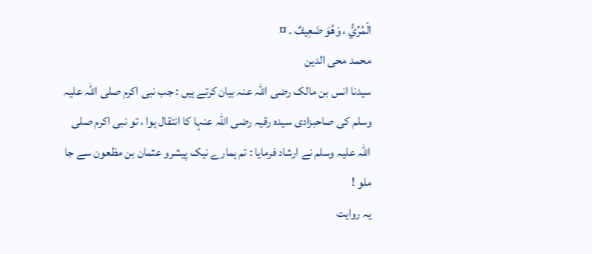الْمُرِّيُّ ، وَهُوَ ضَعِيفٌ . ¤
محمد محی الدین
سیدنا انس بن مالک رضی اللہ عنہ بیان کرتے ہیں : جب نبی اکرم صلی اللہ علیہ وسلم کی صاحبزادی سیدہ رقیہ رضی اللہ عنہا کا انتقال ہوا ، تو نبی اکرم صلی اللہ علیہ وسلم نے ارشاد فرمایا : تم ہمارے نیک پیشرو عثمان بن مظعون سے جا ملو !
یہ روایت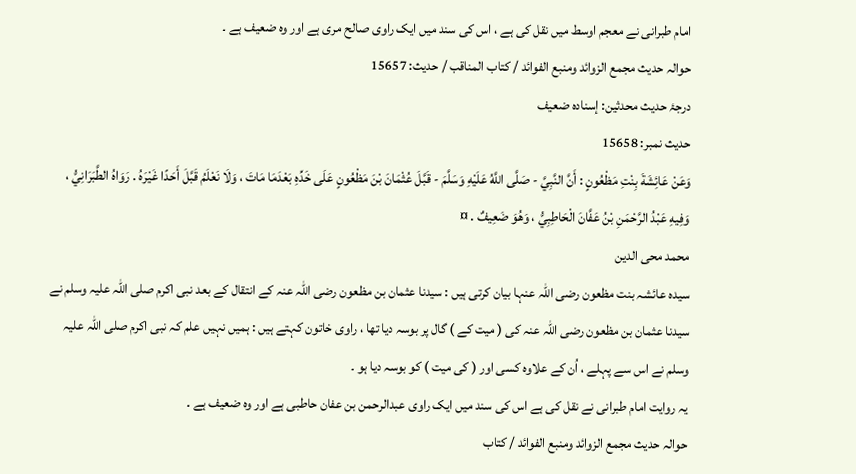امام طبرانی نے معجم اوسط میں نقل کی ہے ، اس کی سند میں ایک راوی صالح مری ہے اور وہ ضعیف ہے ۔
حوالہ حدیث مجمع الزوائد ومنبع الفوائد / كتاب المناقب / حدیث: 15657
درجۂ حدیث محدثین: إسنادہ ضعیف
حدیث نمبر: 15658
وَعَنْ عَائِشَةَ بِنْتِ مَظْعُونٍ : أَنَّ النَّبِيَّ - صَلَّى اللَّهُ عَلَيْهِ وَسَلَّمَ - قَبَّلَ عُثْمَانَ بْنَ مَظْعُونٍ عَلَى خَدِّهِ بَعْدَمَا مَاتَ ، وَلَا نَعْلَمُ قَبَّلَ أَحَدًا غَيْرَهُ . رَوَاهُ الطَّبَرَانِيُّ ، وَفِيهِ عَبْدُ الرَّحْمَنِ بْنُ عَفَّانَ الْحَاطِبِيُّ ، وَهُوَ ضَعِيفٌ . ¤
محمد محی الدین
سیدہ عائشہ بنت مظعون رضی اللہ عنہا بیان کرتی ہیں : سیدنا عثمان بن مظعون رضی اللہ عنہ کے انتقال کے بعد نبی اکرم صلی اللہ علیہ وسلم نے سیدنا عثمان بن مظعون رضی اللہ عنہ کی ( میت کے ) گال پر بوسہ دیا تھا ، راوی خاتون کہتے ہیں : ہمیں نہیں علم کہ نبی اکرم صلی اللہ علیہ وسلم نے اس سے پہلے ، اُن کے علاوہ کسی اور ( کی میت ) کو بوسہ دیا ہو ۔
یہ روایت امام طبرانی نے نقل کی ہے اس کی سند میں ایک راوی عبدالرحمن بن عفان حاطبی ہے اور وہ ضعیف ہے ۔
حوالہ حدیث مجمع الزوائد ومنبع الفوائد / كتاب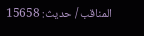المناقب / حدیث: 15658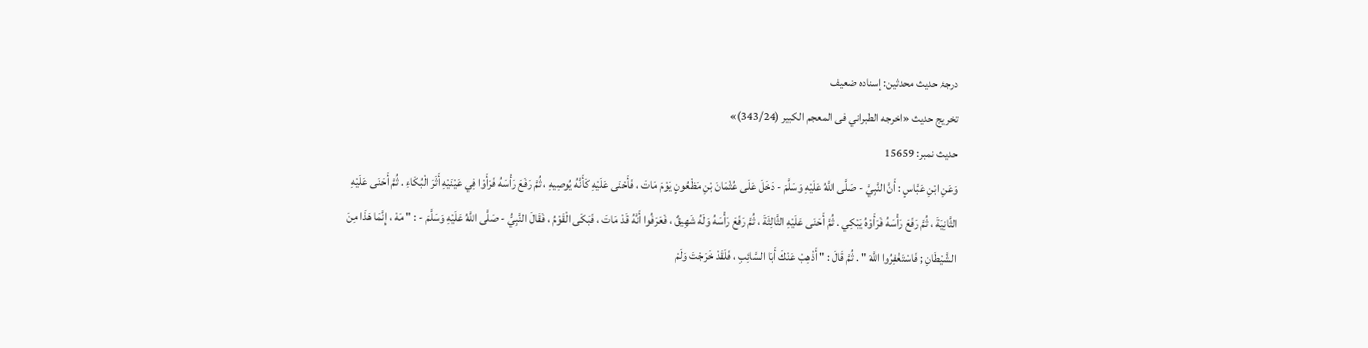درجۂ حدیث محدثین: إسنادہ ضعیف
تخریج حدیث «اخرجه الطبراني فى المعجم الكبير (343/24)»
حدیث نمبر: 15659
وَعَنِ ابْنِ عَبَّاسٍ : أَنَّ النَّبِيَّ - صَلَّى اللَّهُ عَلَيْهِ وَسَلَّمَ - دَخَلَ عَلَى عُثْمَانَ بْنِ مَظْعُونٍ يَوْمَ مَاتَ ، فَأَحْنَى عَلَيْهِ كَأَنَّهُ يُوصِيهِ ، ثُمَّ رَفَعَ رَأْسَهُ فَرَأَوْا فِي عَيْنَيْهِ أَثَرَ الْبُكَاءِ . ثُمَّ أَحَنَى عَلَيْهِ الثَّانِيَةَ ، ثُمَّ رَفَعَ رَأْسَهُ فَرَأَوْهُ يَبْكِي . ثُمَّ أَحَنَى عَلَيْهِ الثَّالِثَةَ ، ثُمَّ رَفَعَ رَأْسَهُ وَلَهُ شَهِيقٌ ، فَعَرَفُوا أَنَّهُ قَدْ مَاتَ ، فَبَكَى الْقَوْمُ ، فَقَالَ النَّبِيُّ - صَلَّى اللَّهُ عَلَيْهِ وَسَلَّمَ - : " مَهْ ، إِنَّمَا هَذَا مِنَ الشَّيْطَانِ ; فَاسْتَغْفِرُوا اللَّهَ " . ثُمَّ قَالَ : " أَذْهِبْ عَنْكَ أَبَا السَّائِبِ ، فَلَقَدْ خَرَجْتَ وَلَمْ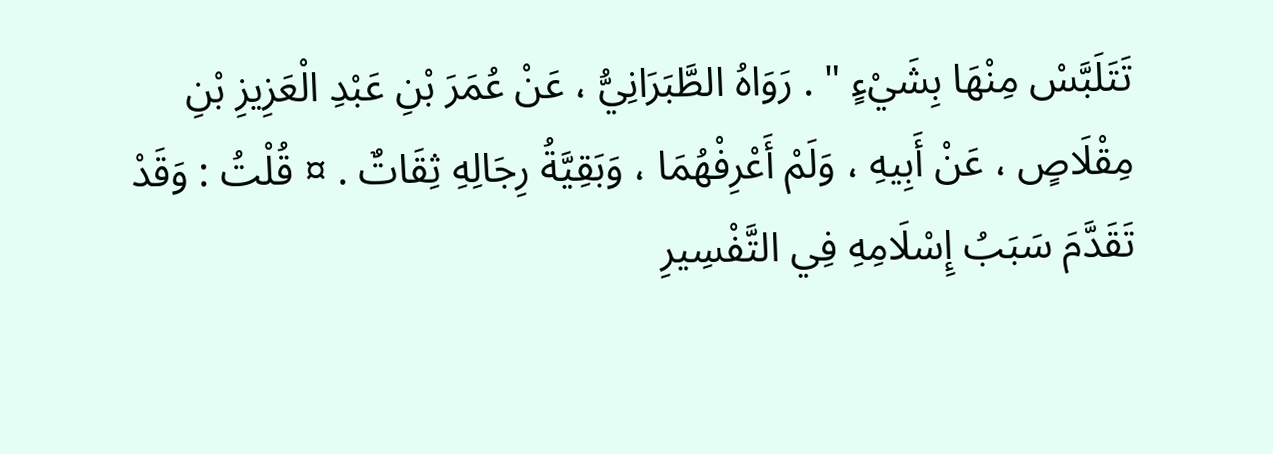تَتَلَبَّسْ مِنْهَا بِشَيْءٍ " . رَوَاهُ الطَّبَرَانِيُّ ، عَنْ عُمَرَ بْنِ عَبْدِ الْعَزِيزِ بْنِ مِقْلَاصٍ ، عَنْ أَبِيهِ ، وَلَمْ أَعْرِفْهُمَا ، وَبَقِيَّةُ رِجَالِهِ ثِقَاتٌ . ¤ قُلْتُ : وَقَدْ تَقَدَّمَ سَبَبُ إِسْلَامِهِ فِي التَّفْسِيرِ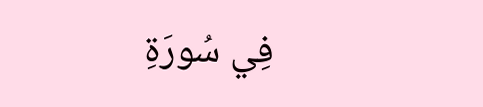فِي سُورَةِ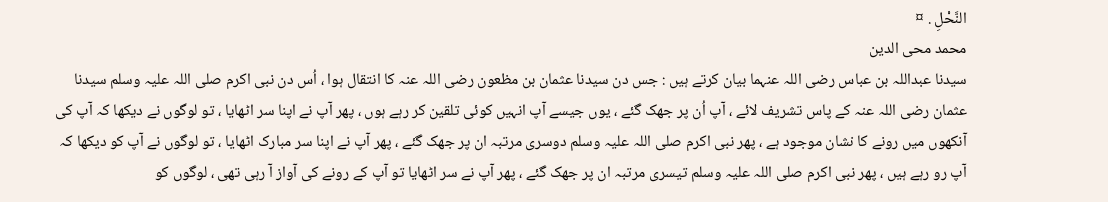النَّحْلِ . ¤
محمد محی الدین
سیدنا عبداللہ بن عباس رضی اللہ عنہما بیان کرتے ہیں : جس دن سیدنا عثمان بن مظعون رضی اللہ عنہ کا انتقال ہوا ، اُس دن نبی اکرم صلی اللہ علیہ وسلم سیدنا عثمان رضی اللہ عنہ کے پاس تشریف لائے ، آپ اُن پر جھک گئے ، یوں جیسے آپ انہیں کوئی تلقین کر رہے ہوں ، پھر آپ نے اپنا سر اٹھایا ، تو لوگوں نے دیکھا کہ آپ کی آنکھوں میں رونے کا نشان موجود ہے ، پھر نبی اکرم صلی اللہ علیہ وسلم دوسری مرتبہ ان پر جھک گئے ، پھر آپ نے اپنا سر مبارک اٹھایا ، تو لوگوں نے آپ کو دیکھا کہ آپ رو رہے ہیں ، پھر نبی اکرم صلی اللہ علیہ وسلم تیسری مرتبہ ان پر جھک گئے ، پھر آپ نے سر اٹھایا تو آپ کے رونے کی آواز آ رہی تھی ، لوگوں کو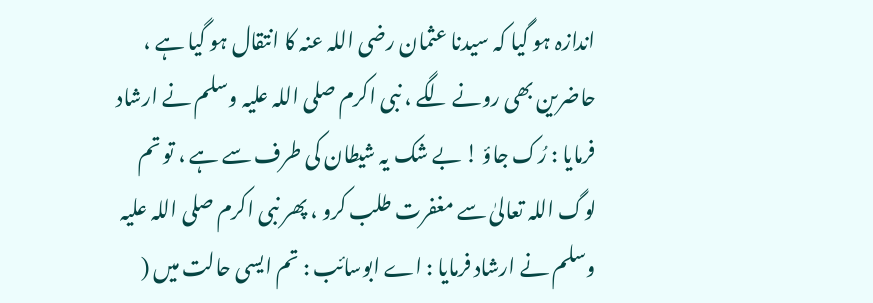اندازہ ہو گیا کہ سیدنا عثمان رضی اللہ عنہ کا انتقال ہو گیا ہے ، حاضرین بھی رونے لگے ، نبی اکرم صلی اللہ علیہ وسلم نے ارشاد فرمایا : رُک جاؤ ! بے شک یہ شیطان کی طرف سے ہے ، تو تم لوگ اللہ تعالیٰ سے مغفرت طلب کرو ، پھر نبی اکرم صلی اللہ علیہ وسلم نے ارشاد فرمایا : اے ابوسائب : تم ایسی حالت میں (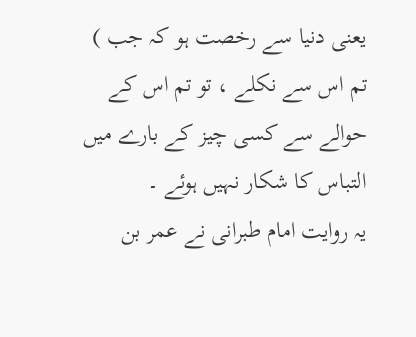یعنی دنیا سے رخصت ہو کہ جب ) تم اس سے نکلے ، تو تم اس کے حوالے سے کسی چیز کے بارے میں التباس کا شکار نہیں ہوئے ۔
یہ روایت امام طبرانی نے عمر بن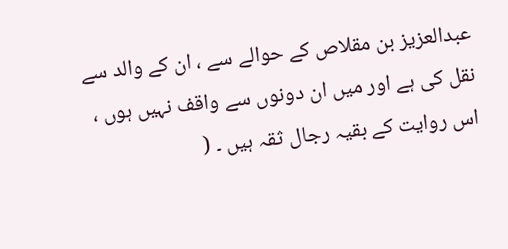عبدالعزیز بن مقلاص کے حوالے سے ، ان کے والد سے نقل کی ہے اور میں ان دونوں سے واقف نہیں ہوں ، اس روایت کے بقیہ رجال ثقہ ہیں ۔ (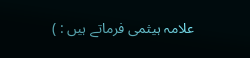علامہ ہیثمی فرماتے ہیں : )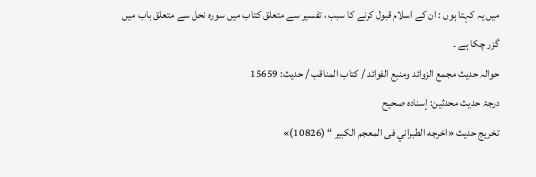میں یہ کہتا ہوں : ان کے اسلام قبول کرنے کا سبب ، تفسیر سے متعلق کتاب میں سورہ نحل سے متعلق باب میں گزر چکا ہے ۔
حوالہ حدیث مجمع الزوائد ومنبع الفوائد / كتاب المناقب / حدیث: 15659
درجۂ حدیث محدثین: إسنادہ صحیح
تخریج حدیث «اخرجه الطبراني فى المعجم الكبير “ (10826)»